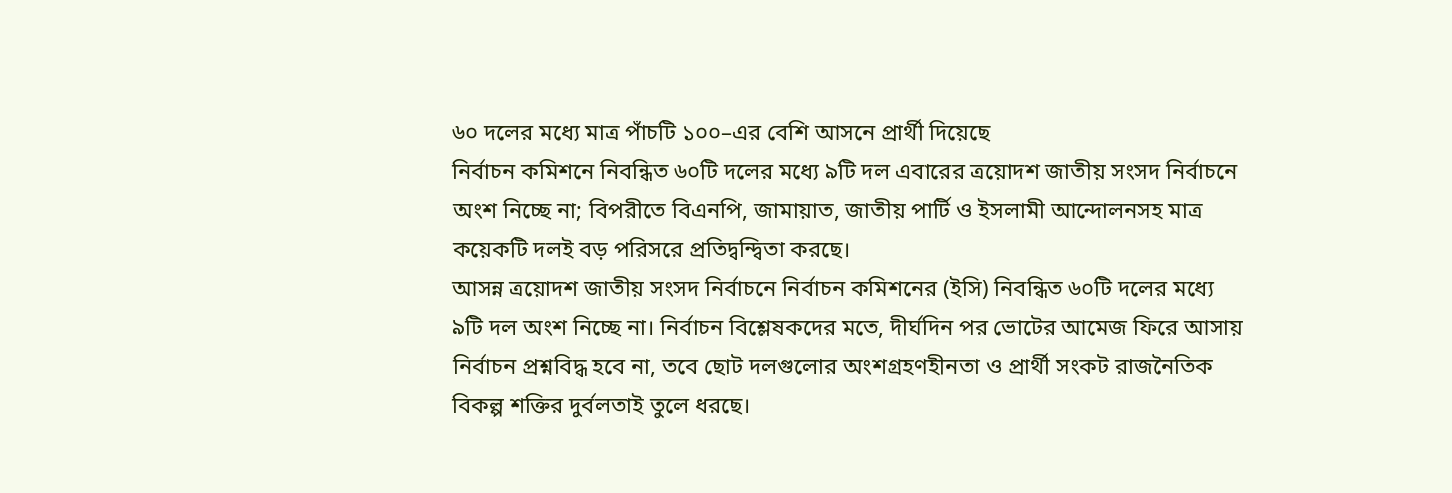৬০ দলের মধ্যে মাত্র পাঁচটি ১০০–এর বেশি আসনে প্রার্থী দিয়েছে
নির্বাচন কমিশনে নিবন্ধিত ৬০টি দলের মধ্যে ৯টি দল এবারের ত্রয়োদশ জাতীয় সংসদ নির্বাচনে অংশ নিচ্ছে না; বিপরীতে বিএনপি, জামায়াত, জাতীয় পার্টি ও ইসলামী আন্দোলনসহ মাত্র কয়েকটি দলই বড় পরিসরে প্রতিদ্বন্দ্বিতা করছে।
আসন্ন ত্রয়োদশ জাতীয় সংসদ নির্বাচনে নির্বাচন কমিশনের (ইসি) নিবন্ধিত ৬০টি দলের মধ্যে ৯টি দল অংশ নিচ্ছে না। নির্বাচন বিশ্লেষকদের মতে, দীর্ঘদিন পর ভোটের আমেজ ফিরে আসায় নির্বাচন প্রশ্নবিদ্ধ হবে না, তবে ছোট দলগুলোর অংশগ্রহণহীনতা ও প্রার্থী সংকট রাজনৈতিক বিকল্প শক্তির দুর্বলতাই তুলে ধরছে।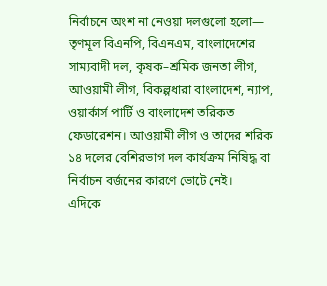নির্বাচনে অংশ না নেওয়া দলগুলো হলো— তৃণমূল বিএনপি, বিএনএম, বাংলাদেশের সাম্যবাদী দল, কৃষক–শ্রমিক জনতা লীগ, আওয়ামী লীগ, বিকল্পধারা বাংলাদেশ, ন্যাপ, ওয়ার্কার্স পার্টি ও বাংলাদেশ তরিকত ফেডারেশন। আওয়ামী লীগ ও তাদের শরিক ১৪ দলের বেশিরভাগ দল কার্যক্রম নিষিদ্ধ বা নির্বাচন বর্জনের কারণে ভোটে নেই।
এদিকে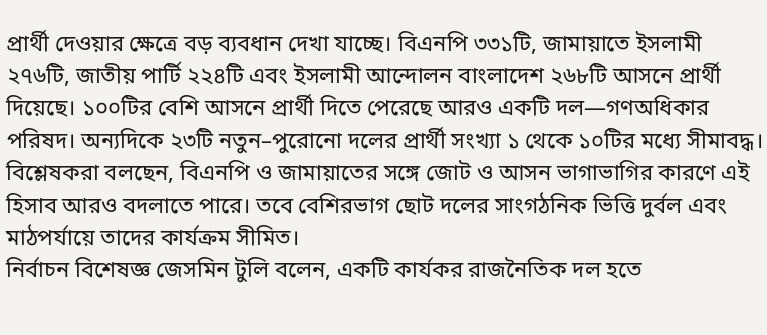প্রার্থী দেওয়ার ক্ষেত্রে বড় ব্যবধান দেখা যাচ্ছে। বিএনপি ৩৩১টি, জামায়াতে ইসলামী ২৭৬টি, জাতীয় পার্টি ২২৪টি এবং ইসলামী আন্দোলন বাংলাদেশ ২৬৮টি আসনে প্রার্থী দিয়েছে। ১০০টির বেশি আসনে প্রার্থী দিতে পেরেছে আরও একটি দল—গণঅধিকার পরিষদ। অন্যদিকে ২৩টি নতুন–পুরোনো দলের প্রার্থী সংখ্যা ১ থেকে ১০টির মধ্যে সীমাবদ্ধ।
বিশ্লেষকরা বলছেন, বিএনপি ও জামায়াতের সঙ্গে জোট ও আসন ভাগাভাগির কারণে এই হিসাব আরও বদলাতে পারে। তবে বেশিরভাগ ছোট দলের সাংগঠনিক ভিত্তি দুর্বল এবং মাঠপর্যায়ে তাদের কার্যক্রম সীমিত।
নির্বাচন বিশেষজ্ঞ জেসমিন টুলি বলেন, একটি কার্যকর রাজনৈতিক দল হতে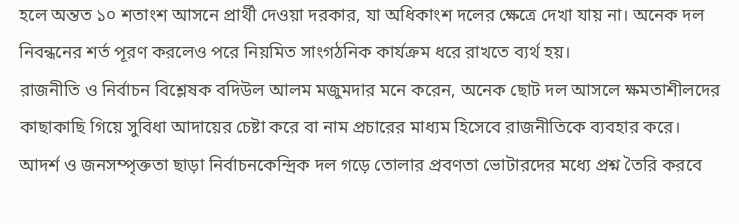হলে অন্তত ১০ শতাংশ আসনে প্রার্থী দেওয়া দরকার, যা অধিকাংশ দলের ক্ষেত্রে দেখা যায় না। অনেক দল নিবন্ধনের শর্ত পূরণ করলেও পরে নিয়মিত সাংগঠনিক কার্যক্রম ধরে রাখতে ব্যর্থ হয়।
রাজনীতি ও নির্বাচন বিশ্লেষক বদিউল আলম মজুমদার মনে করেন, অনেক ছোট দল আসলে ক্ষমতাশীলদের কাছাকাছি গিয়ে সুবিধা আদায়ের চেষ্টা করে বা নাম প্রচারের মাধ্যম হিসেবে রাজনীতিকে ব্যবহার করে। আদর্শ ও জনসম্পৃক্ততা ছাড়া নির্বাচনকেন্দ্রিক দল গড়ে তোলার প্রবণতা ভোটারদের মধ্যে প্রশ্ন তৈরি করবে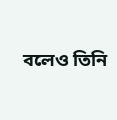বলেও তিনি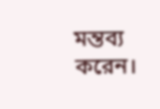মন্তব্য করেন।